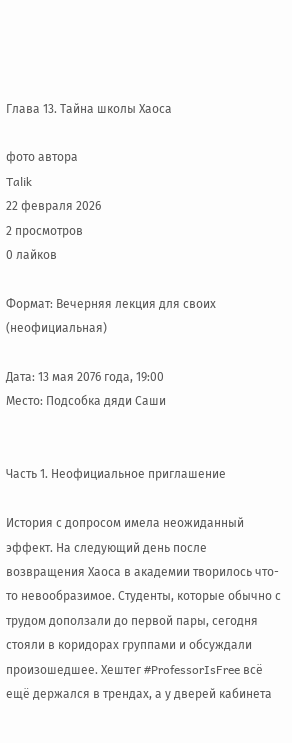Глава 13. Тайна школы Хаоса

фото автора
Talik
22 февраля 2026
2 просмотров
0 лайков

Формат: Вечерняя лекция для своих (неофициальная)

Дата: 13 мая 2076 года, 19:00
Место: Подсобка дяди Саши


Часть 1. Неофициальное приглашение

История с допросом имела неожиданный эффект. На следующий день после возвращения Хаоса в академии творилось что-то невообразимое. Студенты, которые обычно с трудом доползали до первой пары, сегодня стояли в коридорах группами и обсуждали произошедшее. Хештег #ProfessorIsFree всё ещё держался в трендах, а у дверей кабинета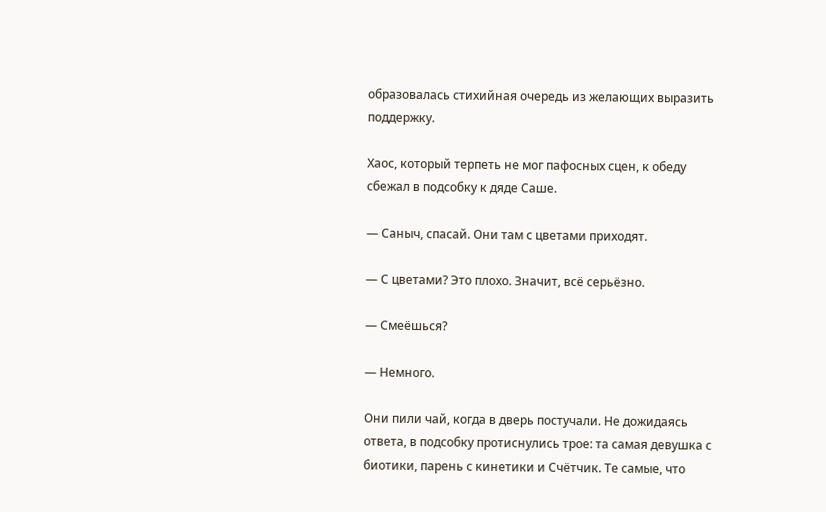образовалась стихийная очередь из желающих выразить поддержку.

Хаос, который терпеть не мог пафосных сцен, к обеду сбежал в подсобку к дяде Саше.

— Саныч, спасай. Они там с цветами приходят.

— С цветами? Это плохо. Значит, всё серьёзно.

— Смеёшься?

— Немного.

Они пили чай, когда в дверь постучали. Не дожидаясь ответа, в подсобку протиснулись трое: та самая девушка с биотики, парень с кинетики и Счётчик. Те самые, что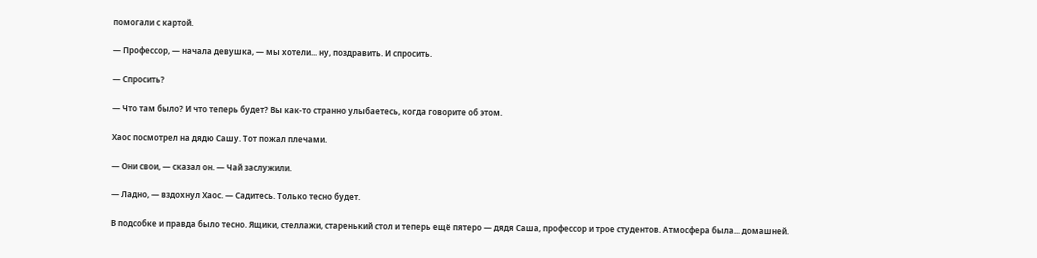помогали с картой.

— Профессор, — начала девушка, — мы хотели... ну, поздравить. И спросить.

— Спросить?

— Что там было? И что теперь будет? Вы как-то странно улыбаетесь, когда говорите об этом.

Хаос посмотрел на дядю Сашу. Тот пожал плечами.

— Они свои, — сказал он. — Чай заслужили.

— Ладно, — вздохнул Хаос. — Садитесь. Только тесно будет.

В подсобке и правда было тесно. Ящики, стеллажи, старенький стол и теперь ещё пятеро — дядя Саша, профессор и трое студентов. Атмосфера была... домашней.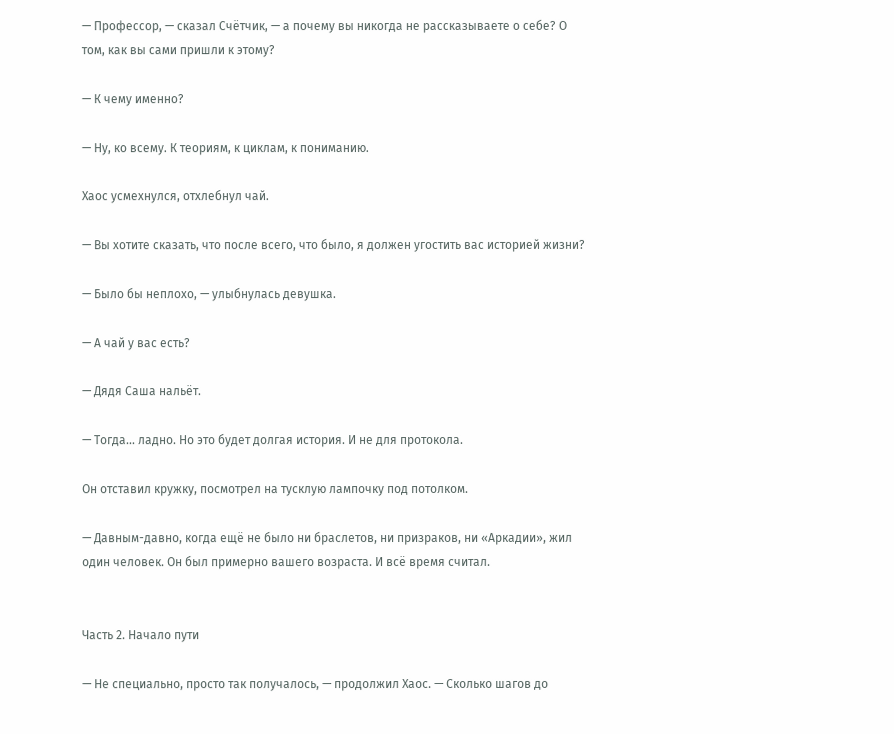— Профессор, — сказал Счётчик, — а почему вы никогда не рассказываете о себе? О том, как вы сами пришли к этому?

— К чему именно?

— Ну, ко всему. К теориям, к циклам, к пониманию.

Хаос усмехнулся, отхлебнул чай.

— Вы хотите сказать, что после всего, что было, я должен угостить вас историей жизни?

— Было бы неплохо, — улыбнулась девушка.

— А чай у вас есть?

— Дядя Саша нальёт.

— Тогда... ладно. Но это будет долгая история. И не для протокола.

Он отставил кружку, посмотрел на тусклую лампочку под потолком.

— Давным-давно, когда ещё не было ни браслетов, ни призраков, ни «Аркадии», жил один человек. Он был примерно вашего возраста. И всё время считал.


Часть 2. Начало пути

— Не специально, просто так получалось, — продолжил Хаос. — Сколько шагов до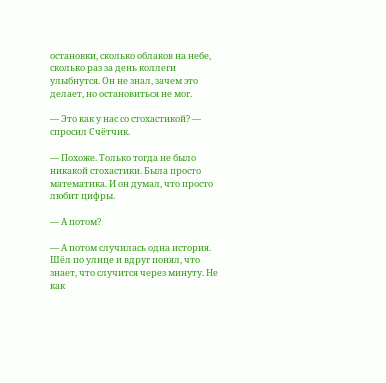остановки, сколько облаков на небе, сколько раз за день коллеги улыбнутся. Он не знал, зачем это делает, но остановиться не мог.

— Это как у нас со стохастикой? — спросил Счётчик.

— Похоже. Только тогда не было никакой стохастики. Была просто математика. И он думал, что просто любит цифры.

— А потом?

— А потом случилась одна история. Шёл по улице и вдруг понял, что знает, что случится через минуту. Не как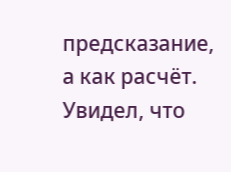предсказание, а как расчёт. Увидел, что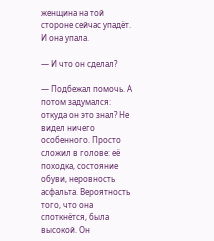женщина на той стороне сейчас упадёт. И она упала.

— И что он сделал?

— Подбежал помочь. А потом задумался: откуда он это знал? Не видел ничего особенного. Просто сложил в голове: её походка, состояние обуви, неровность асфальта. Вероятность того, что она споткнётся, была высокой. Он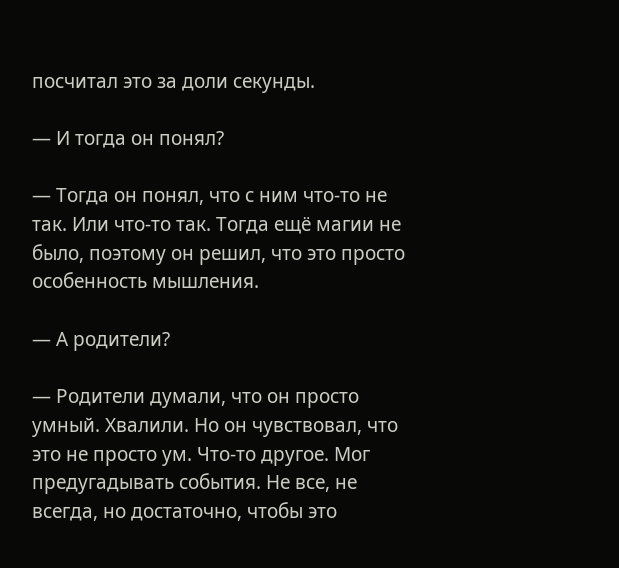посчитал это за доли секунды.

— И тогда он понял?

— Тогда он понял, что с ним что-то не так. Или что-то так. Тогда ещё магии не было, поэтому он решил, что это просто особенность мышления.

— А родители?

— Родители думали, что он просто умный. Хвалили. Но он чувствовал, что это не просто ум. Что-то другое. Мог предугадывать события. Не все, не всегда, но достаточно, чтобы это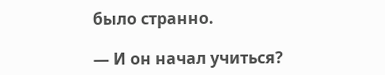было странно.

— И он начал учиться?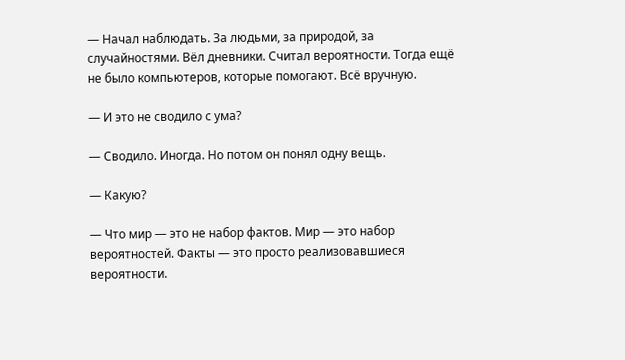— Начал наблюдать. За людьми, за природой, за случайностями. Вёл дневники. Считал вероятности. Тогда ещё не было компьютеров, которые помогают. Всё вручную.

— И это не сводило с ума?

— Сводило. Иногда. Но потом он понял одну вещь.

— Какую?

— Что мир — это не набор фактов. Мир — это набор вероятностей. Факты — это просто реализовавшиеся вероятности.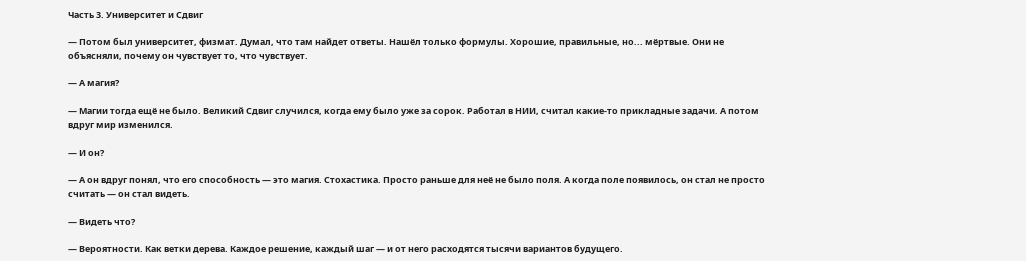Часть 3. Университет и Сдвиг

— Потом был университет, физмат. Думал, что там найдет ответы. Нашёл только формулы. Хорошие, правильные, но... мёртвые. Они не объясняли, почему он чувствует то, что чувствует.

— А магия?

— Магии тогда ещё не было. Великий Сдвиг случился, когда ему было уже за сорок. Работал в НИИ, считал какие-то прикладные задачи. А потом вдруг мир изменился.

— И он?

— А он вдруг понял, что его способность — это магия. Стохастика. Просто раньше для неё не было поля. А когда поле появилось, он стал не просто считать — он стал видеть.

— Видеть что?

— Вероятности. Как ветки дерева. Каждое решение, каждый шаг — и от него расходятся тысячи вариантов будущего.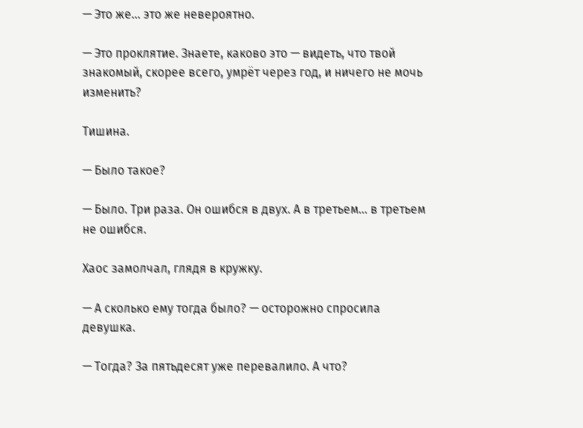— Это же... это же невероятно.

— Это проклятие. Знаете, каково это — видеть, что твой знакомый, скорее всего, умрёт через год, и ничего не мочь изменить?

Тишина.

— Было такое?

— Было. Три раза. Он ошибся в двух. А в третьем... в третьем не ошибся.

Хаос замолчал, глядя в кружку.

— А сколько ему тогда было? — осторожно спросила девушка.

— Тогда? За пятьдесят уже перевалило. А что?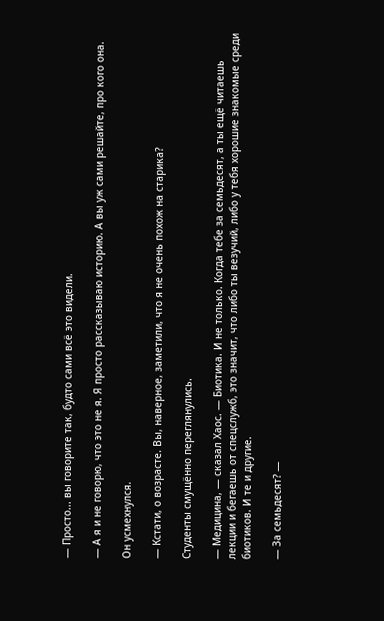— Просто... вы говорите так, будто сами всё это видели.

— А я и не говорю, что это не я. Я просто рассказываю историю. А вы уж сами решайте, про кого она.

Он усмехнулся.

— Кстати, о возрасте. Вы, наверное, заметили, что я не очень похож на старика?

Студенты смущённо переглянулись.

— Медицина, — сказал Хаос. — Биотика. И не только. Когда тебе за семьдесят, а ты ещё читаешь лекции и бегаешь от спецслужб, это значит, что либо ты везучий, либо у тебя хорошие знакомые среди биотиков. И те и другие.

— За семьдесят? —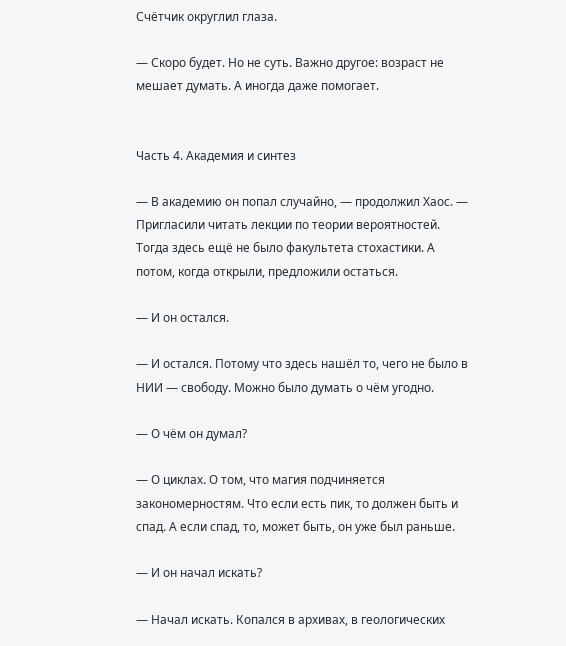Счётчик округлил глаза.

— Скоро будет. Но не суть. Важно другое: возраст не мешает думать. А иногда даже помогает.


Часть 4. Академия и синтез

— В академию он попал случайно, — продолжил Хаос. — Пригласили читать лекции по теории вероятностей. Тогда здесь ещё не было факультета стохастики. А потом, когда открыли, предложили остаться.

— И он остался.

— И остался. Потому что здесь нашёл то, чего не было в НИИ — свободу. Можно было думать о чём угодно.

— О чём он думал?

— О циклах. О том, что магия подчиняется закономерностям. Что если есть пик, то должен быть и спад. А если спад, то, может быть, он уже был раньше.

— И он начал искать?

— Начал искать. Копался в архивах, в геологических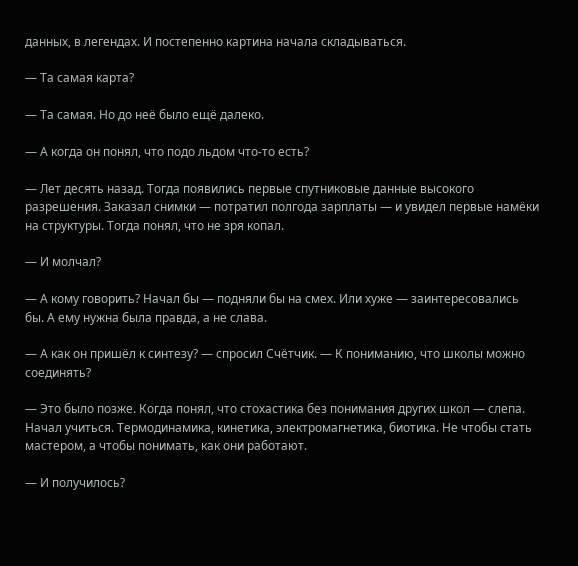данных, в легендах. И постепенно картина начала складываться.

— Та самая карта?

— Та самая. Но до неё было ещё далеко.

— А когда он понял, что подо льдом что-то есть?

— Лет десять назад. Тогда появились первые спутниковые данные высокого разрешения. Заказал снимки — потратил полгода зарплаты — и увидел первые намёки на структуры. Тогда понял, что не зря копал.

— И молчал?

— А кому говорить? Начал бы — подняли бы на смех. Или хуже — заинтересовались бы. А ему нужна была правда, а не слава.

— А как он пришёл к синтезу? — спросил Счётчик. — К пониманию, что школы можно соединять?

— Это было позже. Когда понял, что стохастика без понимания других школ — слепа. Начал учиться. Термодинамика, кинетика, электромагнетика, биотика. Не чтобы стать мастером, а чтобы понимать, как они работают.

— И получилось?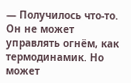— Получилось что-то. Он не может управлять огнём, как термодинамик. Но может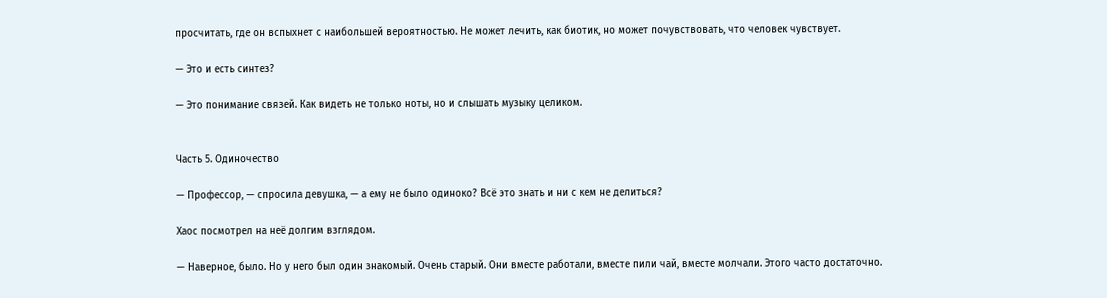просчитать, где он вспыхнет с наибольшей вероятностью. Не может лечить, как биотик, но может почувствовать, что человек чувствует.

— Это и есть синтез?

— Это понимание связей. Как видеть не только ноты, но и слышать музыку целиком.


Часть 5. Одиночество

— Профессор, — спросила девушка, — а ему не было одиноко? Всё это знать и ни с кем не делиться?

Хаос посмотрел на неё долгим взглядом.

— Наверное, было. Но у него был один знакомый. Очень старый. Они вместе работали, вместе пили чай, вместе молчали. Этого часто достаточно.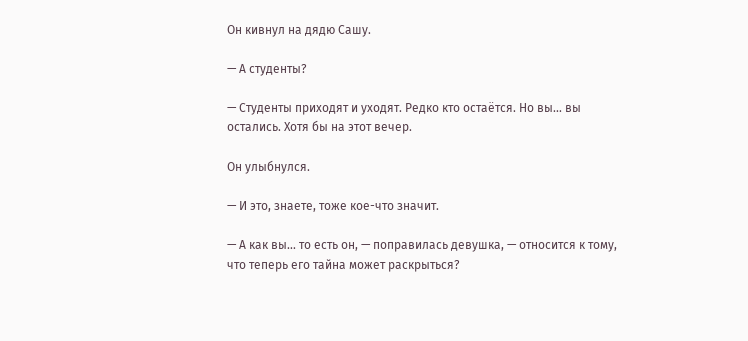Он кивнул на дядю Сашу.

— А студенты?

— Студенты приходят и уходят. Редко кто остаётся. Но вы... вы остались. Хотя бы на этот вечер.

Он улыбнулся.

— И это, знаете, тоже кое-что значит.

— А как вы... то есть он, — поправилась девушка, — относится к тому, что теперь его тайна может раскрыться?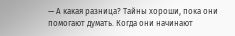— А какая разница? Тайны хороши, пока они помогают думать. Когда они начинают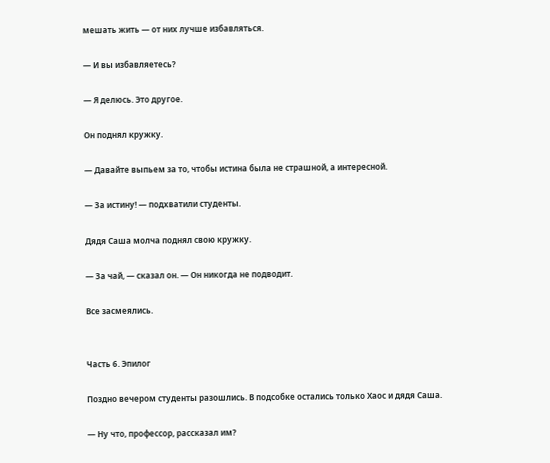мешать жить — от них лучше избавляться.

— И вы избавляетесь?

— Я делюсь. Это другое.

Он поднял кружку.

— Давайте выпьем за то, чтобы истина была не страшной, а интересной.

— За истину! — подхватили студенты.

Дядя Саша молча поднял свою кружку.

— За чай, — сказал он. — Он никогда не подводит.

Все засмеялись.


Часть 6. Эпилог

Поздно вечером студенты разошлись. В подсобке остались только Хаос и дядя Саша.

— Ну что, профессор, рассказал им?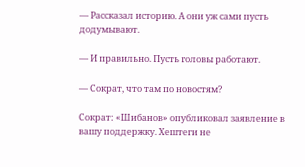— Рассказал историю. А они уж сами пусть додумывают.

— И правильно. Пусть головы работают.

— Сократ, что там по новостям?

Сократ: «Шибанов» опубликовал заявление в вашу поддержку. Хештеги не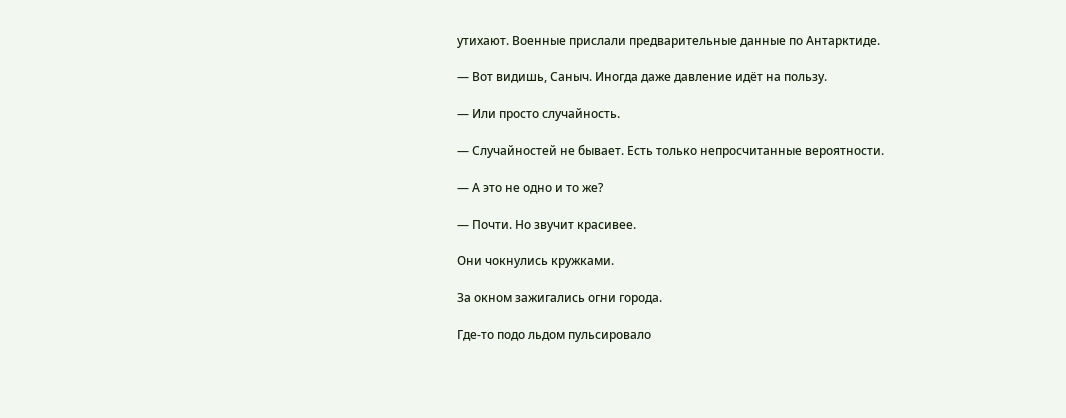утихают. Военные прислали предварительные данные по Антарктиде.

— Вот видишь, Саныч. Иногда даже давление идёт на пользу.

— Или просто случайность.

— Случайностей не бывает. Есть только непросчитанные вероятности.

— А это не одно и то же?

— Почти. Но звучит красивее.

Они чокнулись кружками.

За окном зажигались огни города.

Где-то подо льдом пульсировало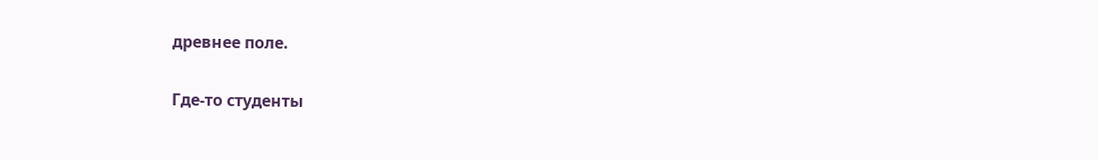древнее поле.

Где-то студенты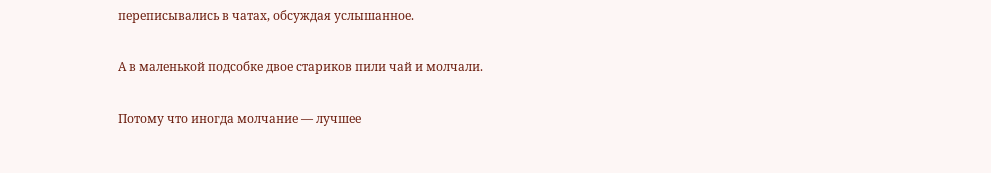переписывались в чатах, обсуждая услышанное.

А в маленькой подсобке двое стариков пили чай и молчали.

Потому что иногда молчание — лучшее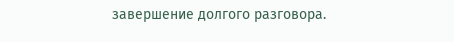завершение долгого разговора.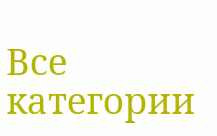Все категории